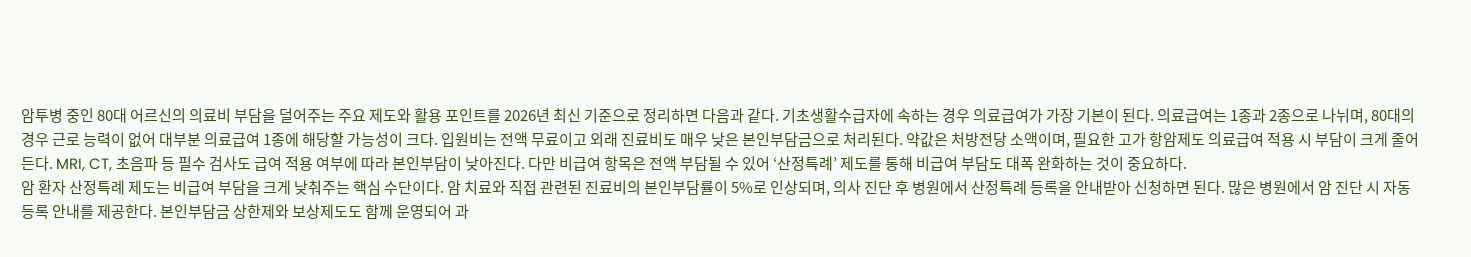암투병 중인 80대 어르신의 의료비 부담을 덜어주는 주요 제도와 활용 포인트를 2026년 최신 기준으로 정리하면 다음과 같다. 기초생활수급자에 속하는 경우 의료급여가 가장 기본이 된다. 의료급여는 1종과 2종으로 나뉘며, 80대의 경우 근로 능력이 없어 대부분 의료급여 1종에 해당할 가능성이 크다. 입원비는 전액 무료이고 외래 진료비도 매우 낮은 본인부담금으로 처리된다. 약값은 처방전당 소액이며, 필요한 고가 항암제도 의료급여 적용 시 부담이 크게 줄어든다. MRI, CT, 초음파 등 필수 검사도 급여 적용 여부에 따라 본인부담이 낮아진다. 다만 비급여 항목은 전액 부담될 수 있어 ‘산정특례’ 제도를 통해 비급여 부담도 대폭 완화하는 것이 중요하다.
암 환자 산정특례 제도는 비급여 부담을 크게 낮춰주는 핵심 수단이다. 암 치료와 직접 관련된 진료비의 본인부담률이 5%로 인상되며, 의사 진단 후 병원에서 산정특례 등록을 안내받아 신청하면 된다. 많은 병원에서 암 진단 시 자동 등록 안내를 제공한다. 본인부담금 상한제와 보상제도도 함께 운영되어 과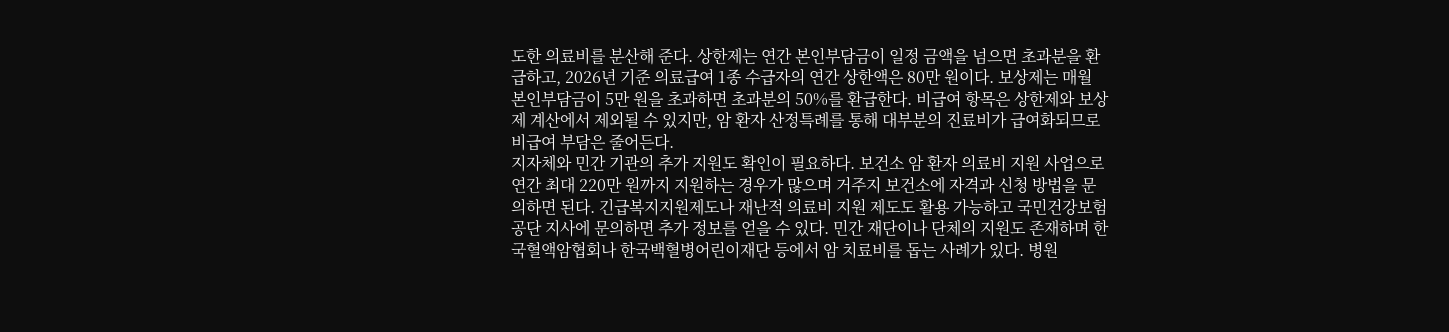도한 의료비를 분산해 준다. 상한제는 연간 본인부담금이 일정 금액을 넘으면 초과분을 환급하고, 2026년 기준 의료급여 1종 수급자의 연간 상한액은 80만 원이다. 보상제는 매월 본인부담금이 5만 원을 초과하면 초과분의 50%를 환급한다. 비급여 항목은 상한제와 보상제 계산에서 제외될 수 있지만, 암 환자 산정특례를 통해 대부분의 진료비가 급여화되므로 비급여 부담은 줄어든다.
지자체와 민간 기관의 추가 지원도 확인이 필요하다. 보건소 암 환자 의료비 지원 사업으로 연간 최대 220만 원까지 지원하는 경우가 많으며 거주지 보건소에 자격과 신청 방법을 문의하면 된다. 긴급복지지원제도나 재난적 의료비 지원 제도도 활용 가능하고 국민건강보험공단 지사에 문의하면 추가 정보를 얻을 수 있다. 민간 재단이나 단체의 지원도 존재하며 한국혈액암협회나 한국백혈병어린이재단 등에서 암 치료비를 돕는 사례가 있다. 병원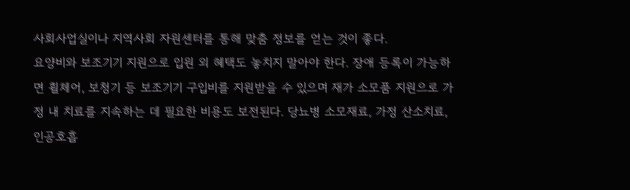사회사업실이나 지역사회 자원센터를 통해 맞춤 정보를 얻는 것이 좋다.
요양비와 보조기기 지원으로 입원 외 혜택도 놓치지 말아야 한다. 장애 등록이 가능하면 휠체어, 보청기 등 보조기기 구입비를 지원받을 수 있으며 재가 소모품 지원으로 가정 내 치료를 지속하는 데 필요한 비용도 보전된다. 당뇨병 소모재료, 가정 산소치료, 인공호흡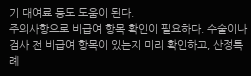기 대여료 등도 도움이 된다.
주의사항으로 비급여 항목 확인이 필요하다. 수술이나 검사 전 비급여 항목이 있는지 미리 확인하고, 산정특례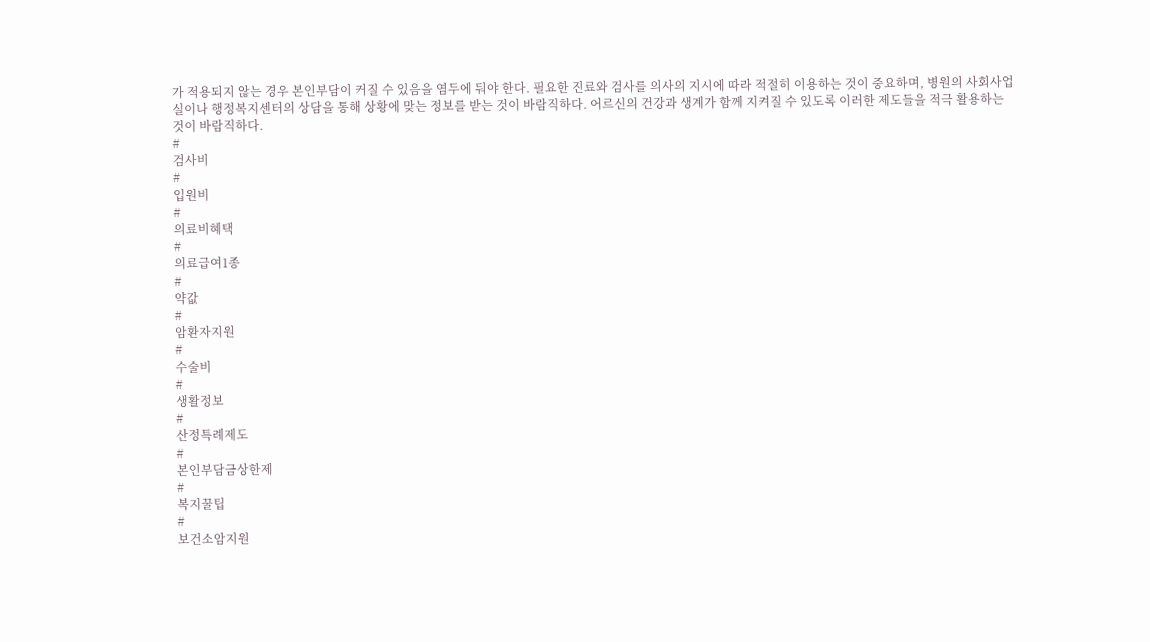가 적용되지 않는 경우 본인부담이 커질 수 있음을 염두에 둬야 한다. 필요한 진료와 검사를 의사의 지시에 따라 적절히 이용하는 것이 중요하며, 병원의 사회사업실이나 행정복지센터의 상담을 통해 상황에 맞는 정보를 받는 것이 바람직하다. 어르신의 건강과 생계가 함께 지켜질 수 있도록 이러한 제도들을 적극 활용하는 것이 바람직하다.
#
검사비
#
입원비
#
의료비혜택
#
의료급여1종
#
약값
#
암환자지원
#
수술비
#
생활정보
#
산정특례제도
#
본인부담금상한제
#
복지꿀팁
#
보건소암지원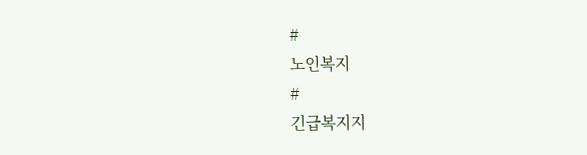#
노인복지
#
긴급복지지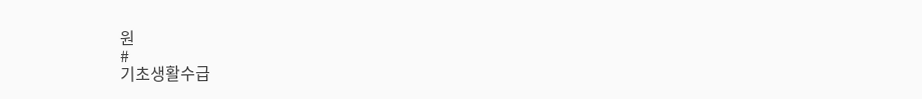원
#
기초생활수급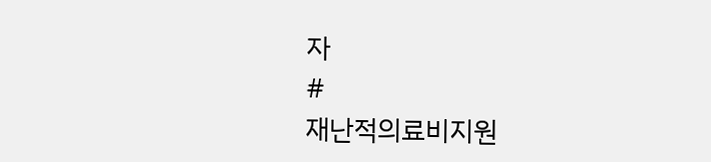자
#
재난적의료비지원